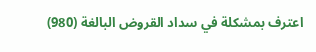اعترف بمشكلة في سداد القروض البالغة (980)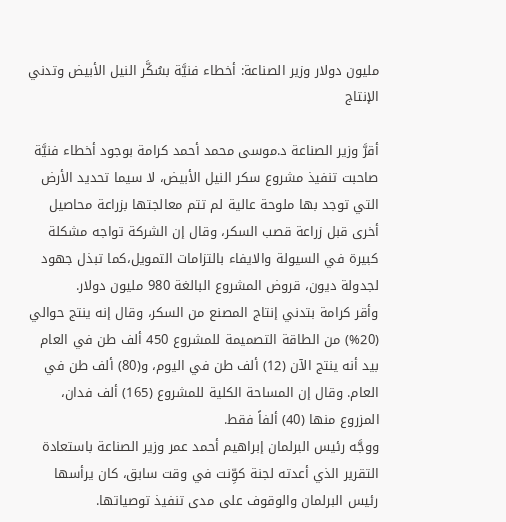مليون دولار وزير الصناعة: أخطاء فنيَّة بسُكَّر النيل الأبيض وتدني الإنتاج

أقرَّ وزير الصناعة د.موسى محمد أحمد كرامة بوجود أخطاء فنيَّة صاحبت تنفيذ مشروع سكر النيل الأبيض، لا سيما تحديد الأرض التي توجد بها ملوحة عالية لم تتم معالجتها بزراعة محاصيل أخرى قبل زراعة قصب السكر، وقال إن الشركة تواجه مشكلة كبيرة في السيولة والايفاء بالتزامات التمويل،كما تبذل جهود لجدولة ديون، قروض المشروع البالغة 980 مليون دولار.
وأقر كرامة بتدني إنتاج المصنع من السكر، وقال إنه ينتج حوالي (20%) من الطاقة التصميمة للمشروع 450 ألف طن في العام بيد أنه ينتج الآن (12) ألف طن في اليوم، و(80) ألف طن في العام. وقال إن المساحة الكلية للمشروع (165) ألف فدان، المزروع منها (40) ألفاً فقط.
ووجَّه رئيس البرلمان إبراهيم أحمد عمر وزير الصناعة باستعادة التقرير الذي أعدته لجنة كوِّنت في وقت سابق، كان يرأسها رئيس البرلمان والوقوف على مدى تنفيذ توصياتها.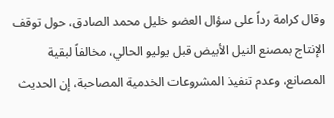وقال كرامة رداً على سؤال العضو خليل محمد الصادق، حول توقف الإنتاج بمصنع النيل الأبيض قبل يوليو الحالي، مخالفاً لبقية المصانع، وعدم تنفيذ المشروعات الخدمية المصاحبة، إن الحديث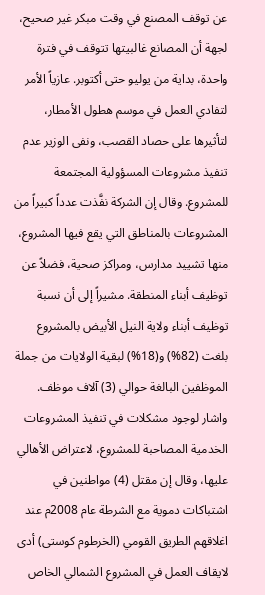عن توقف المصنع في وقت مبكر غير صحيح، لجهة أن المصانع غالبيتها تتوقف في فترة واحدة، بداية من يوليو حتى أكتوبر. عازياً الأمر لتفادي العمل في موسم هطول الأمطار، لتأثيرها على حصاد القصب، ونفى الوزير عدم تنفيذ مشروعات المسؤولية المجتمعة للمشروع. وقال إن الشركة نفَّذت عدداً كبيراً من المشروعات بالمناطق التي يقع فيها المشروع، منها تشييد مدارس، ومراكز صحية، فضلاً عن توظيف أبناء المنطقة. مشيراً إلى أن نسبة توظيف أبناء ولاية النيل الأبيض بالمشروع بلغت (82%) و(18%) لبقية الولايات من جملة الموظفين البالغة حوالي (3) آلاف موظف.
واشار لوجود مشكلات في تنفيذ المشروعات الخدمية المصاحبة للمشروع، لاعتراض الأهالي عليها، وقال إن مقتل (4) مواطنين في اشتباكات دموية مع الشرطة عام 2008م عند اغلاقهم الطريق القومي (الخرطوم كوستى) أدى لايقاف العمل في المشروع الشمالي الخاص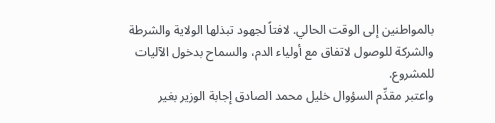بالمواطنين إلى الوقت الحالي. لافتاً لجهود تبذلها الولاية والشرطة والشركة للوصول لاتفاق مع أولياء الدم، والسماح بدخول الآليات للمشروع.
واعتبر مقدِّم السؤوال خليل محمد الصادق إجابة الوزير بغير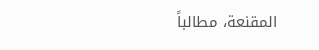المقنعة، مطالباً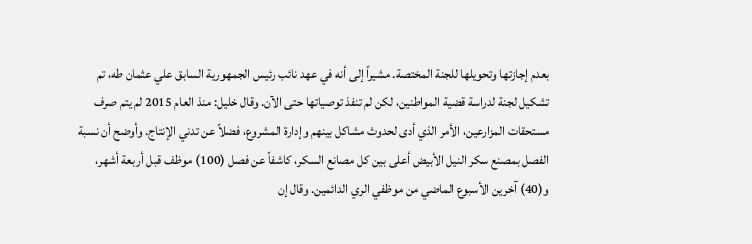بعدم إجازتها وتحويلها للجنة المختصة. مشيراً إلى أنه في عهد نائب رئيس الجمهورية السابق علي عثمان طه، تم تشكيل لجنة لدراسة قضية المواطنين، لكن لم تنفذ توصياتها حتى الآن. وقال خليل: منذ العام 2015 لم يتم صرف مستحقات المزارعين، الأمر الذي أدى لحدوث مشاكل بينهم وإدارة المشروع، فضلاً عن تدني الإنتاج. وأوضح أن نسبة الفصل بمصنع سكر النيل الأبيض أعلى بين كل مصانع السكر، كاشفاً عن فصل (100) موظف قبل أربعة أشهر، و(40) آخرين الأسبوع الماضي من موظفي الري الدائمين. وقال إن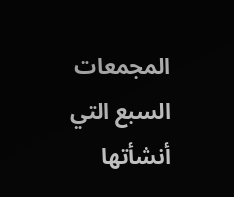المجمعات السبع التي أنشأتها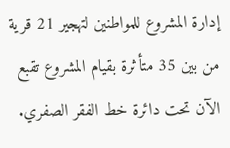إدارة المشروع للمواطنين لتهجير 21 قرية من بين 35 متأثرة بقيام المشروع تقبع الآن تحت دائرة خط الفقر الصفري.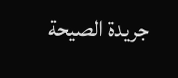جريدة الصيحة